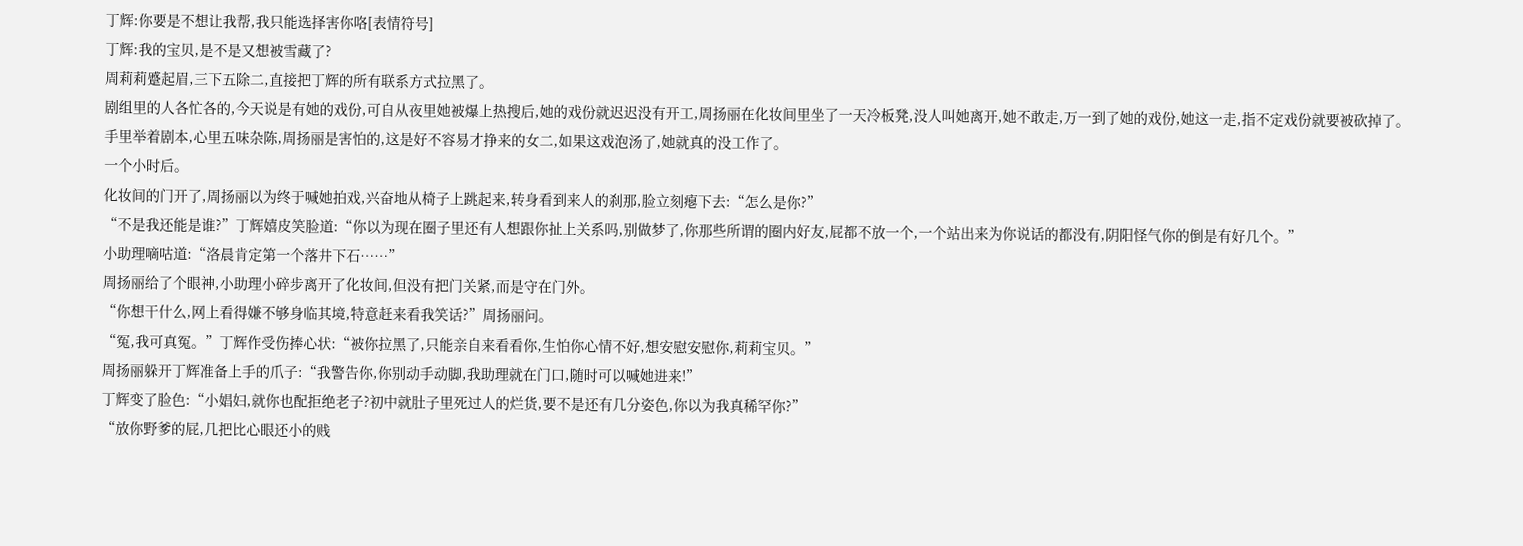丁辉:你要是不想让我帮,我只能选择害你咯[表情符号]
丁辉:我的宝贝,是不是又想被雪藏了?
周莉莉蹙起眉,三下五除二,直接把丁辉的所有联系方式拉黑了。
剧组里的人各忙各的,今天说是有她的戏份,可自从夜里她被爆上热搜后,她的戏份就迟迟没有开工,周扬丽在化妆间里坐了一天冷板凳,没人叫她离开,她不敢走,万一到了她的戏份,她这一走,指不定戏份就要被砍掉了。
手里举着剧本,心里五味杂陈,周扬丽是害怕的,这是好不容易才挣来的女二,如果这戏泡汤了,她就真的没工作了。
一个小时后。
化妆间的门开了,周扬丽以为终于喊她拍戏,兴奋地从椅子上跳起来,转身看到来人的刹那,脸立刻瘪下去:“怎么是你?”
“不是我还能是谁?”丁辉嬉皮笑脸道:“你以为现在圈子里还有人想跟你扯上关系吗,别做梦了,你那些所谓的圈内好友,屁都不放一个,一个站出来为你说话的都没有,阴阳怪气你的倒是有好几个。”
小助理嘀咕道:“洛晨肯定第一个落井下石……”
周扬丽给了个眼神,小助理小碎步离开了化妆间,但没有把门关紧,而是守在门外。
“你想干什么,网上看得嫌不够身临其境,特意赶来看我笑话?”周扬丽问。
“冤,我可真冤。”丁辉作受伤捧心状:“被你拉黑了,只能亲自来看看你,生怕你心情不好,想安慰安慰你,莉莉宝贝。”
周扬丽躲开丁辉准备上手的爪子:“我警告你,你别动手动脚,我助理就在门口,随时可以喊她进来!”
丁辉变了脸色:“小娼妇,就你也配拒绝老子?初中就肚子里死过人的烂货,要不是还有几分姿色,你以为我真稀罕你?”
“放你野爹的屁,几把比心眼还小的贱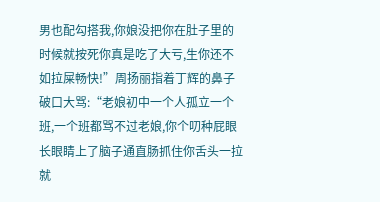男也配勾搭我,你娘没把你在肚子里的时候就按死你真是吃了大亏,生你还不如拉屎畅快!”周扬丽指着丁辉的鼻子破口大骂:“老娘初中一个人孤立一个班,一个班都骂不过老娘,你个叨种屁眼长眼睛上了脑子通直肠抓住你舌头一拉就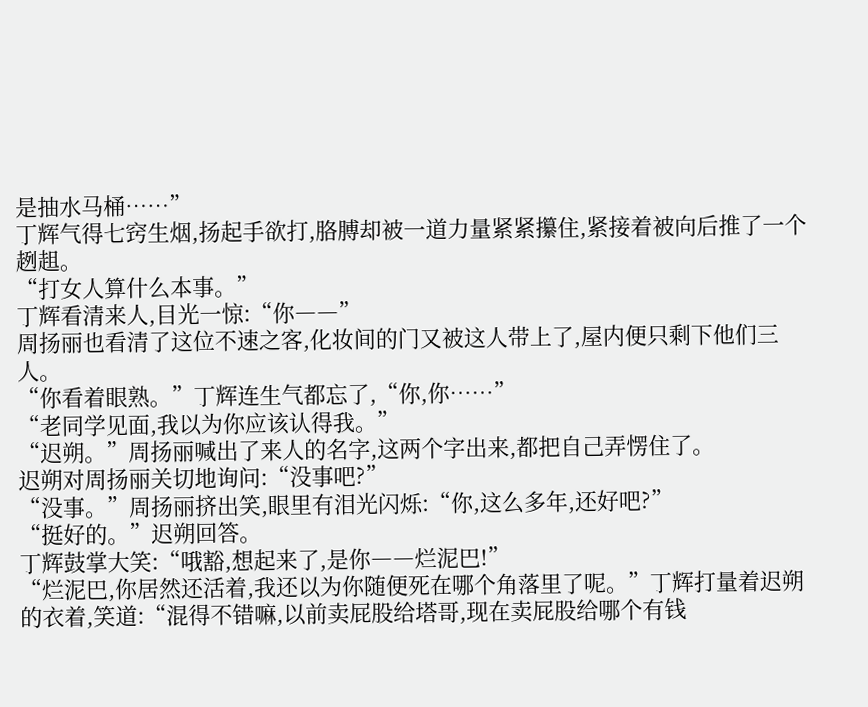是抽水马桶……”
丁辉气得七窍生烟,扬起手欲打,胳膊却被一道力量紧紧攥住,紧接着被向后推了一个趔趄。
“打女人算什么本事。”
丁辉看清来人,目光一惊:“你――”
周扬丽也看清了这位不速之客,化妆间的门又被这人带上了,屋内便只剩下他们三人。
“你看着眼熟。”丁辉连生气都忘了,“你,你……”
“老同学见面,我以为你应该认得我。”
“迟朔。”周扬丽喊出了来人的名字,这两个字出来,都把自己弄愣住了。
迟朔对周扬丽关切地询问:“没事吧?”
“没事。”周扬丽挤出笑,眼里有泪光闪烁:“你,这么多年,还好吧?”
“挺好的。”迟朔回答。
丁辉鼓掌大笑:“哦豁,想起来了,是你――烂泥巴!”
“烂泥巴,你居然还活着,我还以为你随便死在哪个角落里了呢。”丁辉打量着迟朔的衣着,笑道:“混得不错嘛,以前卖屁股给塔哥,现在卖屁股给哪个有钱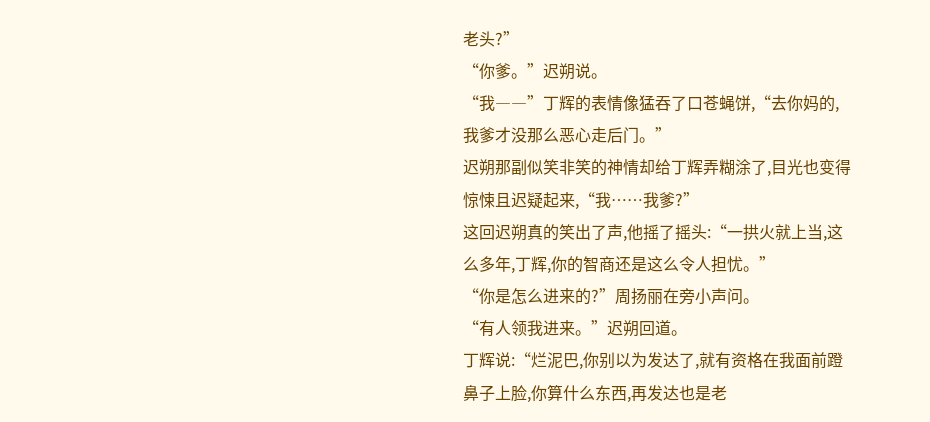老头?”
“你爹。”迟朔说。
“我――”丁辉的表情像猛吞了口苍蝇饼,“去你妈的,我爹才没那么恶心走后门。”
迟朔那副似笑非笑的神情却给丁辉弄糊涂了,目光也变得惊悚且迟疑起来,“我……我爹?”
这回迟朔真的笑出了声,他摇了摇头:“一拱火就上当,这么多年,丁辉,你的智商还是这么令人担忧。”
“你是怎么进来的?”周扬丽在旁小声问。
“有人领我进来。”迟朔回道。
丁辉说:“烂泥巴,你别以为发达了,就有资格在我面前蹬鼻子上脸,你算什么东西,再发达也是老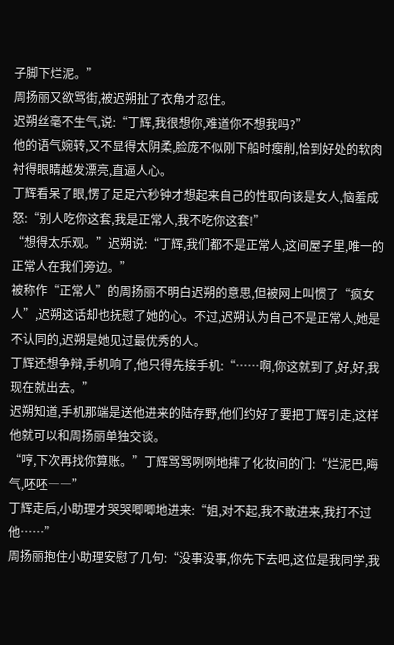子脚下烂泥。”
周扬丽又欲骂街,被迟朔扯了衣角才忍住。
迟朔丝毫不生气,说:“丁辉,我很想你,难道你不想我吗?”
他的语气婉转,又不显得太阴柔,脸庞不似刚下船时瘦削,恰到好处的软肉衬得眼睛越发漂亮,直逼人心。
丁辉看呆了眼,愣了足足六秒钟才想起来自己的性取向该是女人,恼羞成怒:“别人吃你这套,我是正常人,我不吃你这套!”
“想得太乐观。”迟朔说:“丁辉,我们都不是正常人,这间屋子里,唯一的正常人在我们旁边。”
被称作“正常人”的周扬丽不明白迟朔的意思,但被网上叫惯了“疯女人”,迟朔这话却也抚慰了她的心。不过,迟朔认为自己不是正常人,她是不认同的,迟朔是她见过最优秀的人。
丁辉还想争辩,手机响了,他只得先接手机:“……啊,你这就到了,好,好,我现在就出去。”
迟朔知道,手机那端是送他进来的陆存野,他们约好了要把丁辉引走,这样他就可以和周扬丽单独交谈。
“哼,下次再找你算账。”丁辉骂骂咧咧地摔了化妆间的门:“烂泥巴,晦气,呸呸――”
丁辉走后,小助理才哭哭唧唧地进来:“姐,对不起,我不敢进来,我打不过他……”
周扬丽抱住小助理安慰了几句:“没事没事,你先下去吧,这位是我同学,我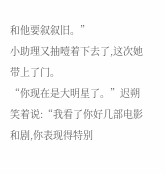和他要叙叙旧。”
小助理又抽噎着下去了,这次她带上了门。
“你现在是大明星了。”迟朔笑着说:“我看了你好几部电影和剧,你表现得特别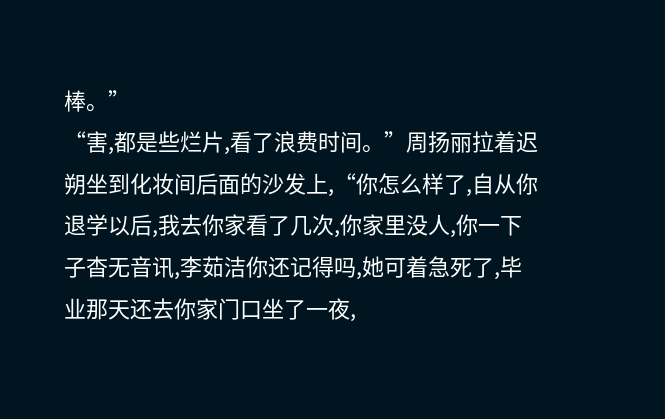棒。”
“害,都是些烂片,看了浪费时间。”周扬丽拉着迟朔坐到化妆间后面的沙发上,“你怎么样了,自从你退学以后,我去你家看了几次,你家里没人,你一下子杳无音讯,李茹洁你还记得吗,她可着急死了,毕业那天还去你家门口坐了一夜,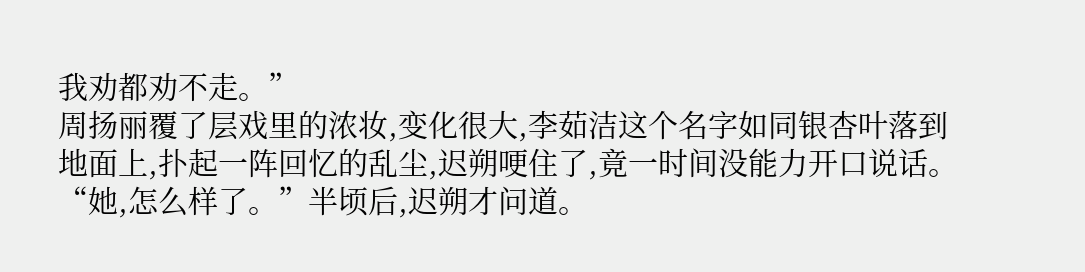我劝都劝不走。”
周扬丽覆了层戏里的浓妆,变化很大,李茹洁这个名字如同银杏叶落到地面上,扑起一阵回忆的乱尘,迟朔哽住了,竟一时间没能力开口说话。
“她,怎么样了。”半顷后,迟朔才问道。